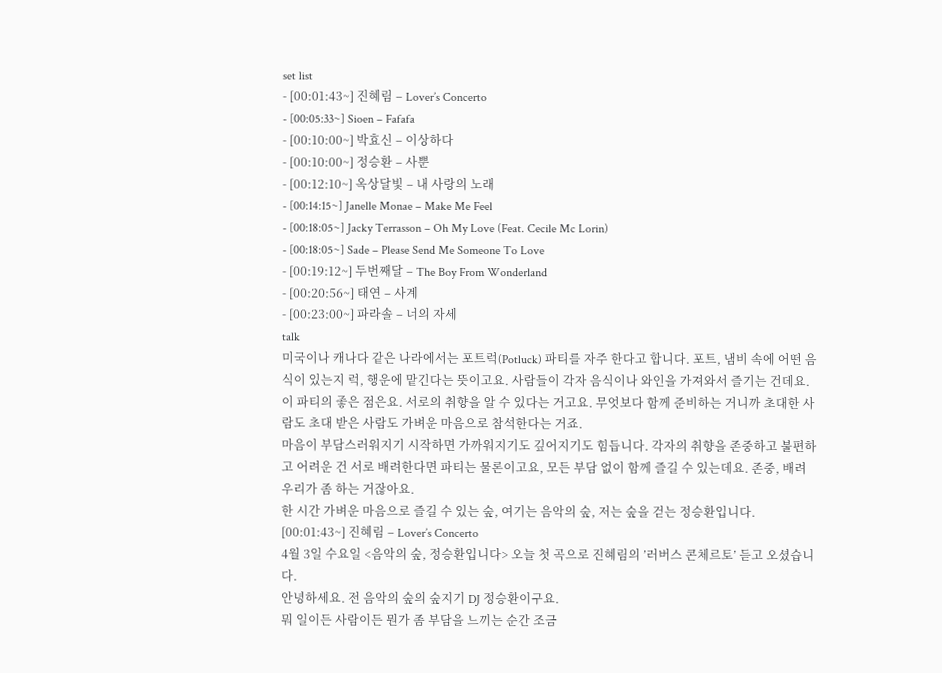set list
- [00:01:43~] 진혜림 – Lover’s Concerto
- [00:05:33~] Sioen – Fafafa
- [00:10:00~] 박효신 – 이상하다
- [00:10:00~] 정승환 – 사뿐
- [00:12:10~] 옥상달빛 – 내 사랑의 노래
- [00:14:15~] Janelle Monae – Make Me Feel
- [00:18:05~] Jacky Terrasson – Oh My Love (Feat. Cecile Mc Lorin)
- [00:18:05~] Sade – Please Send Me Someone To Love
- [00:19:12~] 두번째달 – The Boy From Wonderland
- [00:20:56~] 태연 – 사계
- [00:23:00~] 파라솔 – 너의 자세
talk
미국이나 캐나다 같은 나라에서는 포트럭(Potluck) 파티를 자주 한다고 합니다. 포트, 냄비 속에 어떤 음식이 있는지 럭, 행운에 맡긴다는 뜻이고요. 사람들이 각자 음식이나 와인을 가져와서 즐기는 건데요. 이 파티의 좋은 점은요. 서로의 취향을 알 수 있다는 거고요. 무엇보다 함께 준비하는 거니까 초대한 사람도 초대 받은 사람도 가벼운 마음으로 참석한다는 거죠.
마음이 부담스러워지기 시작하면 가까워지기도 깊어지기도 힘듭니다. 각자의 취향을 존중하고 불편하고 어려운 건 서로 배려한다면 파티는 물론이고요, 모든 부담 없이 함께 즐길 수 있는데요. 존중, 배려 우리가 좀 하는 거잖아요.
한 시간 가벼운 마음으로 즐길 수 있는 숲, 여기는 음악의 숲, 저는 숲을 걷는 정승환입니다.
[00:01:43~] 진혜림 – Lover’s Concerto
4월 3일 수요일 <음악의 숲, 정승환입니다> 오늘 첫 곡으로 진혜림의 ’러버스 콘체르토’ 듣고 오셨습니다.
안녕하세요. 전 음악의 숲의 숲지기 DJ 정승환이구요.
뭐 일이든 사람이든 뭔가 좀 부담을 느끼는 순간 조금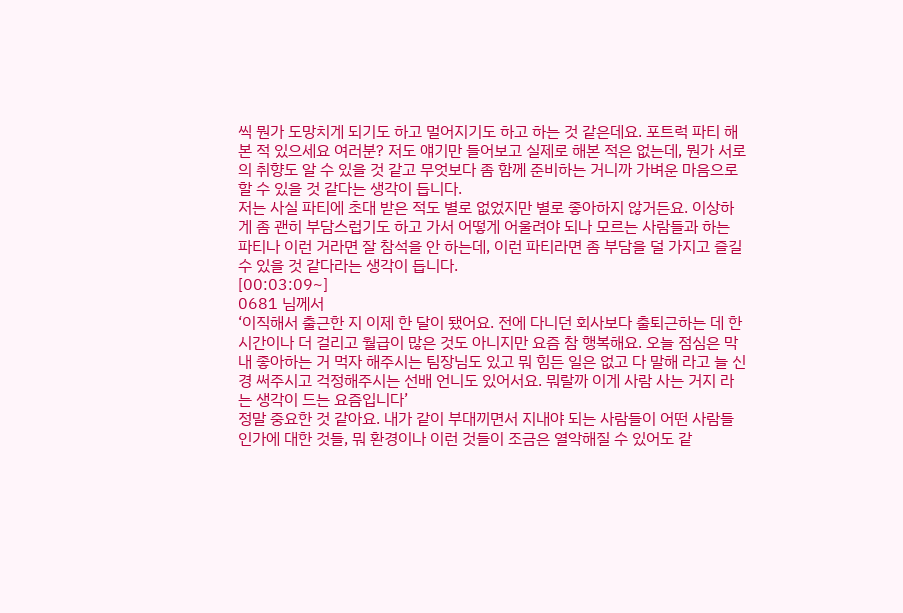씩 뭔가 도망치게 되기도 하고 멀어지기도 하고 하는 것 같은데요. 포트럭 파티 해본 적 있으세요 여러분? 저도 얘기만 들어보고 실제로 해본 적은 없는데, 뭔가 서로의 취향도 알 수 있을 것 같고 무엇보다 좀 함께 준비하는 거니까 가벼운 마음으로 할 수 있을 것 같다는 생각이 듭니다.
저는 사실 파티에 초대 받은 적도 별로 없었지만 별로 좋아하지 않거든요. 이상하게 좀 괜히 부담스럽기도 하고 가서 어떻게 어울려야 되나 모르는 사람들과 하는 파티나 이런 거라면 잘 참석을 안 하는데, 이런 파티라면 좀 부담을 덜 가지고 즐길 수 있을 것 같다라는 생각이 듭니다.
[00:03:09~]
0681 님께서
‘이직해서 출근한 지 이제 한 달이 됐어요. 전에 다니던 회사보다 출퇴근하는 데 한 시간이나 더 걸리고 월급이 많은 것도 아니지만 요즘 참 행복해요. 오늘 점심은 막내 좋아하는 거 먹자 해주시는 팀장님도 있고 뭐 힘든 일은 없고 다 말해 라고 늘 신경 써주시고 걱정해주시는 선배 언니도 있어서요. 뭐랄까 이게 사람 사는 거지 라는 생각이 드는 요즘입니다’
정말 중요한 것 같아요. 내가 같이 부대끼면서 지내야 되는 사람들이 어떤 사람들인가에 대한 것들, 뭐 환경이나 이런 것들이 조금은 열악해질 수 있어도 같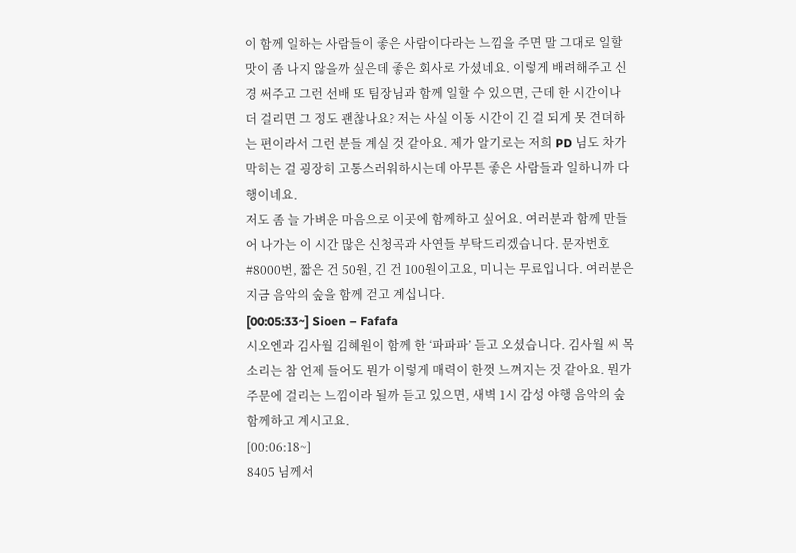이 함께 일하는 사람들이 좋은 사람이다라는 느낌을 주면 말 그대로 일할 맛이 좀 나지 않을까 싶은데 좋은 회사로 가셨네요. 이렇게 배려해주고 신경 써주고 그런 선배 또 팀장님과 함께 일할 수 있으면, 근데 한 시간이나 더 걸리면 그 정도 괜찮나요? 저는 사실 이동 시간이 긴 걸 되게 못 견뎌하는 편이라서 그런 분들 계실 것 같아요. 제가 알기로는 저희 PD 님도 차가 막히는 걸 굉장히 고통스러워하시는데 아무튼 좋은 사람들과 일하니까 다행이네요.
저도 좀 늘 가벼운 마음으로 이곳에 함께하고 싶어요. 여러분과 함께 만들어 나가는 이 시간 많은 신청곡과 사연들 부탁드리겠습니다. 문자번호 #8000번, 짧은 건 50원, 긴 건 100원이고요, 미니는 무료입니다. 여러분은 지금 음악의 숲을 함께 걷고 계십니다.
[00:05:33~] Sioen – Fafafa
시오엔과 김사월 김혜원이 함께 한 ‘파파파’ 듣고 오셨습니다. 김사월 씨 목소리는 참 언제 들어도 뭔가 이렇게 매력이 한껏 느껴지는 것 같아요. 뭔가 주문에 걸리는 느낌이라 될까 듣고 있으면, 새벽 1시 감성 야행 음악의 숲 함께하고 계시고요.
[00:06:18~]
8405 님께서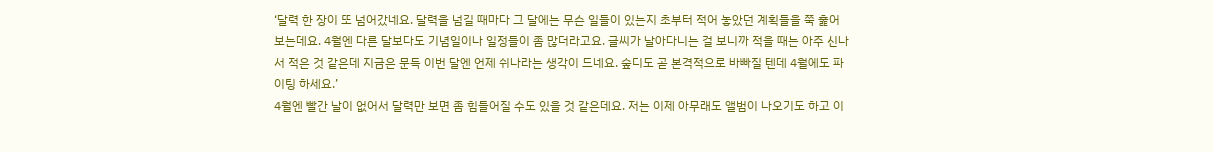‘달력 한 장이 또 넘어갔네요. 달력을 넘길 때마다 그 달에는 무슨 일들이 있는지 초부터 적어 놓았던 계획들을 쭉 훑어보는데요. 4월엔 다른 달보다도 기념일이나 일정들이 좀 많더라고요. 글씨가 날아다니는 걸 보니까 적을 때는 아주 신나서 적은 것 같은데 지금은 문득 이번 달엔 언제 쉬나라는 생각이 드네요. 숲디도 곧 본격적으로 바빠질 텐데 4월에도 파이팅 하세요.’
4월엔 빨간 날이 없어서 달력만 보면 좀 힘들어질 수도 있을 것 같은데요. 저는 이제 아무래도 앨범이 나오기도 하고 이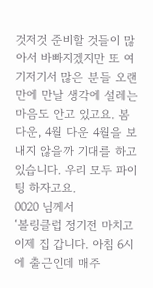것저것 준비할 것들이 많아서 바빠지겠지만 또 여기저기서 많은 분들 오랜만에 만날 생각에 설레는 마음도 안고 있고요. 봄다운, 4월 다운 4월을 보내지 않을까 기대를 하고 있습니다. 우리 모두 파이팅 하자고요.
0020 님께서
‘볼링클럽 정기전 마치고 이제 집 갑니다. 아침 6시에 출근인데 매주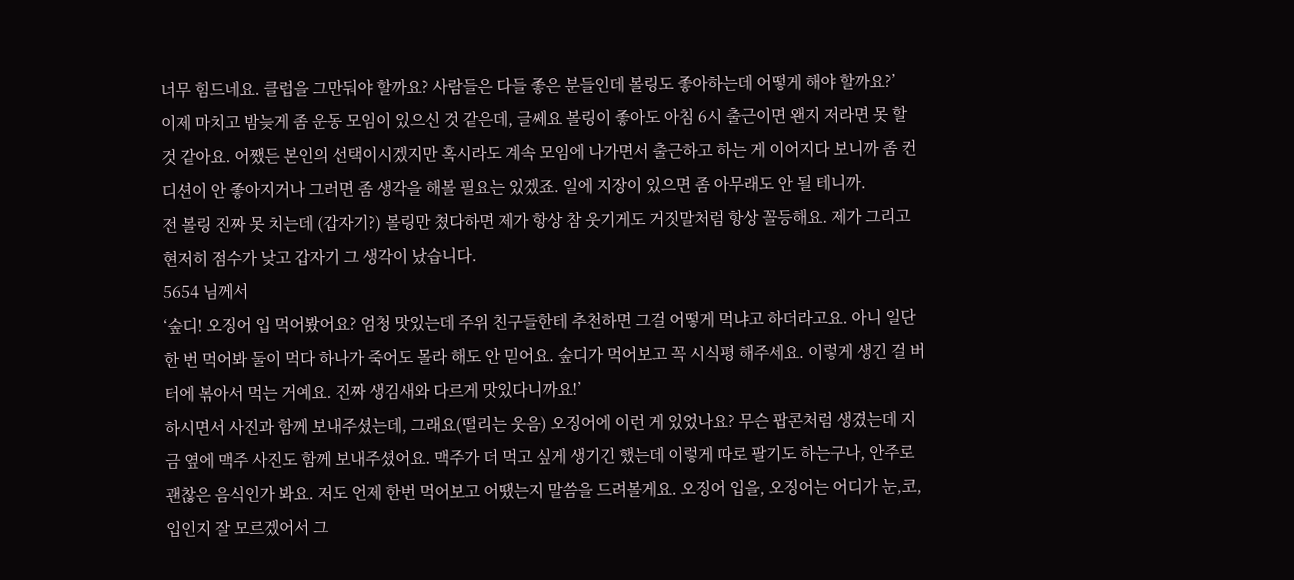너무 힘드네요. 클럽을 그만둬야 할까요? 사람들은 다들 좋은 분들인데 볼링도 좋아하는데 어떻게 해야 할까요?’
이제 마치고 밤늦게 좀 운동 모임이 있으신 것 같은데, 글쎄요 볼링이 좋아도 아침 6시 출근이면 왠지 저라면 못 할 것 같아요. 어쨌든 본인의 선택이시겠지만 혹시라도 계속 모임에 나가면서 출근하고 하는 게 이어지다 보니까 좀 컨디션이 안 좋아지거나 그러면 좀 생각을 해볼 필요는 있겠죠. 일에 지장이 있으면 좀 아무래도 안 될 테니까.
전 볼링 진짜 못 치는데 (갑자기?) 볼링만 쳤다하면 제가 항상 참 웃기게도 거짓말처럼 항상 꼴등해요. 제가 그리고 현저히 점수가 낮고 갑자기 그 생각이 났습니다.
5654 님께서
‘숲디! 오징어 입 먹어봤어요? 엄청 맛있는데 주위 친구들한테 추천하면 그걸 어떻게 먹냐고 하더라고요. 아니 일단 한 번 먹어봐 둘이 먹다 하나가 죽어도 몰라 해도 안 믿어요. 숲디가 먹어보고 꼭 시식평 해주세요. 이렇게 생긴 걸 버터에 볶아서 먹는 거예요. 진짜 생김새와 다르게 맛있다니까요!’
하시면서 사진과 함께 보내주셨는데, 그래요(떨리는 웃음) 오징어에 이런 게 있었나요? 무슨 팝콘처럼 생겼는데 지금 옆에 맥주 사진도 함께 보내주셨어요. 맥주가 더 먹고 싶게 생기긴 했는데 이렇게 따로 팔기도 하는구나, 안주로 괜찮은 음식인가 봐요. 저도 언제 한번 먹어보고 어땠는지 말씀을 드려볼게요. 오징어 입을, 오징어는 어디가 눈,코,입인지 잘 모르겠어서 그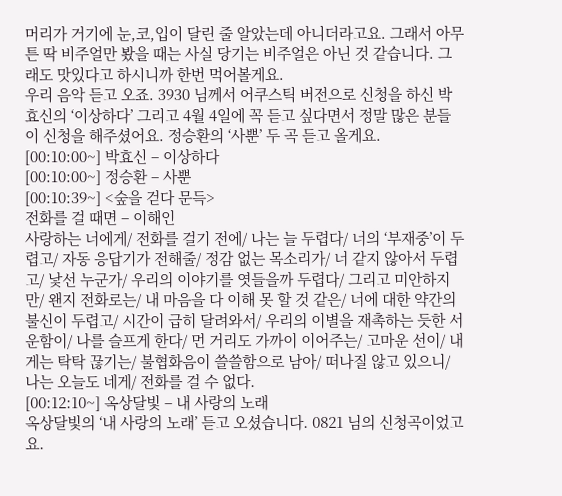머리가 거기에 눈,코,입이 달린 줄 알았는데 아니더라고요. 그래서 아무튼 딱 비주얼만 봤을 때는 사실 당기는 비주얼은 아닌 것 같습니다. 그래도 맛있다고 하시니까 한번 먹어볼게요.
우리 음악 듣고 오죠. 3930 님께서 어쿠스틱 버전으로 신청을 하신 박효신의 ‘이상하다’ 그리고 4월 4일에 꼭 듣고 싶다면서 정말 많은 분들이 신청을 해주셨어요. 정승환의 ‘사뿐’ 두 곡 듣고 올게요.
[00:10:00~] 박효신 – 이상하다
[00:10:00~] 정승환 – 사뿐
[00:10:39~] <숲을 걷다 문득>
전화를 걸 때면 – 이해인
사랑하는 너에게/ 전화를 걸기 전에/ 나는 늘 두렵다/ 너의 ‘부재중’이 두렵고/ 자동 응답기가 전해줄/ 정감 없는 목소리가/ 너 같지 않아서 두렵고/ 낯선 누군가/ 우리의 이야기를 엿들을까 두렵다/ 그리고 미안하지만/ 왠지 전화로는/ 내 마음을 다 이해 못 할 것 같은/ 너에 대한 약간의 불신이 두렵고/ 시간이 급히 달려와서/ 우리의 이별을 재촉하는 듯한 서운함이/ 나를 슬프게 한다/ 먼 거리도 가까이 이어주는/ 고마운 선이/ 내게는 탁탁 끊기는/ 불협화음이 쓸쓸함으로 남아/ 떠나질 않고 있으니/ 나는 오늘도 네게/ 전화를 걸 수 없다.
[00:12:10~] 옥상달빛 – 내 사랑의 노래
옥상달빛의 ‘내 사랑의 노래’ 듣고 오셨습니다. 0821 님의 신청곡이었고요.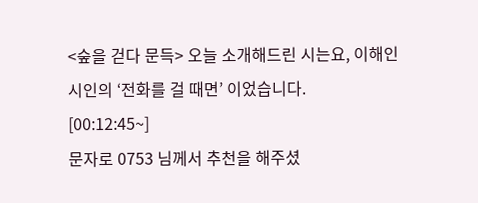<숲을 걷다 문득> 오늘 소개해드린 시는요, 이해인 시인의 ‘전화를 걸 때면’ 이었습니다.
[00:12:45~]
문자로 0753 님께서 추천을 해주셨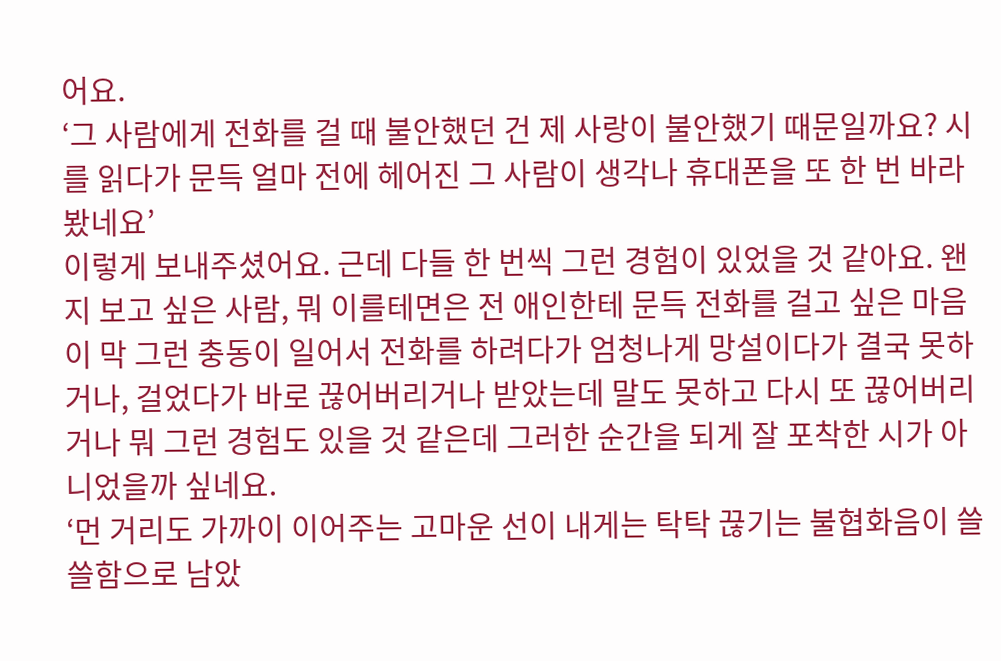어요.
‘그 사람에게 전화를 걸 때 불안했던 건 제 사랑이 불안했기 때문일까요? 시를 읽다가 문득 얼마 전에 헤어진 그 사람이 생각나 휴대폰을 또 한 번 바라 봤네요’
이렇게 보내주셨어요. 근데 다들 한 번씩 그런 경험이 있었을 것 같아요. 왠지 보고 싶은 사람, 뭐 이를테면은 전 애인한테 문득 전화를 걸고 싶은 마음이 막 그런 충동이 일어서 전화를 하려다가 엄청나게 망설이다가 결국 못하거나, 걸었다가 바로 끊어버리거나 받았는데 말도 못하고 다시 또 끊어버리거나 뭐 그런 경험도 있을 것 같은데 그러한 순간을 되게 잘 포착한 시가 아니었을까 싶네요.
‘먼 거리도 가까이 이어주는 고마운 선이 내게는 탁탁 끊기는 불협화음이 쓸쓸함으로 남았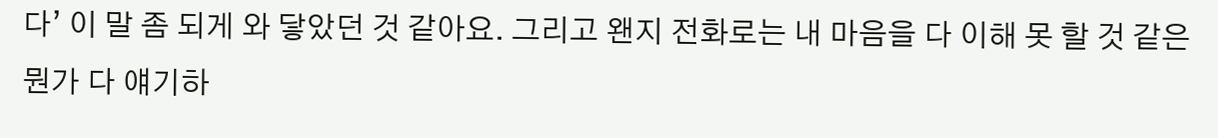다’ 이 말 좀 되게 와 닿았던 것 같아요. 그리고 왠지 전화로는 내 마음을 다 이해 못 할 것 같은 뭔가 다 얘기하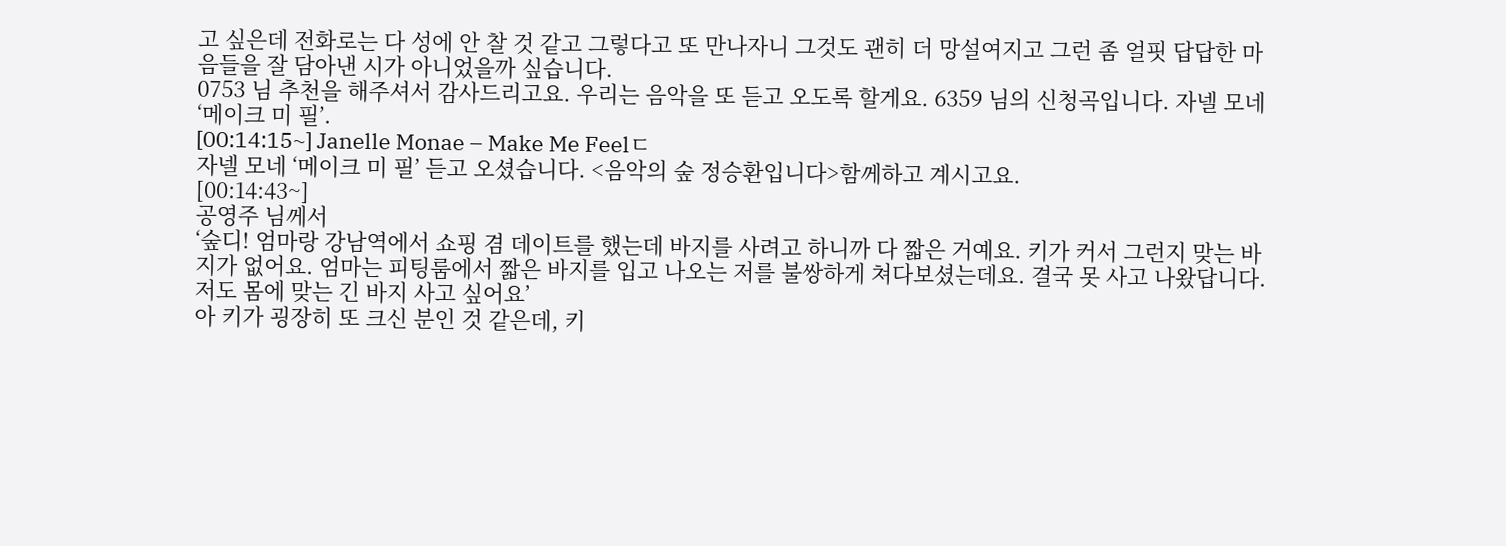고 싶은데 전화로는 다 성에 안 찰 것 같고 그렇다고 또 만나자니 그것도 괜히 더 망설여지고 그런 좀 얼핏 답답한 마음들을 잘 담아낸 시가 아니었을까 싶습니다.
0753 님 추천을 해주셔서 감사드리고요. 우리는 음악을 또 듣고 오도록 할게요. 6359 님의 신청곡입니다. 자넬 모네 ‘메이크 미 필’.
[00:14:15~] Janelle Monae – Make Me Feelㄷ
자넬 모네 ‘메이크 미 필’ 듣고 오셨습니다. <음악의 숲 정승환입니다>함께하고 계시고요.
[00:14:43~]
공영주 님께서
‘숲디! 엄마랑 강남역에서 쇼핑 겸 데이트를 했는데 바지를 사려고 하니까 다 짧은 거예요. 키가 커서 그런지 맞는 바지가 없어요. 엄마는 피팅룸에서 짧은 바지를 입고 나오는 저를 불쌍하게 쳐다보셨는데요. 결국 못 사고 나왔답니다. 저도 몸에 맞는 긴 바지 사고 싶어요’
아 키가 굉장히 또 크신 분인 것 같은데, 키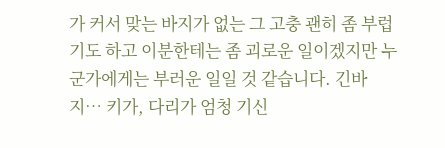가 커서 맞는 바지가 없는 그 고충 괜히 좀 부럽기도 하고 이분한테는 좀 괴로운 일이겠지만 누군가에게는 부러운 일일 것 같습니다. 긴바지… 키가, 다리가 엄청 기신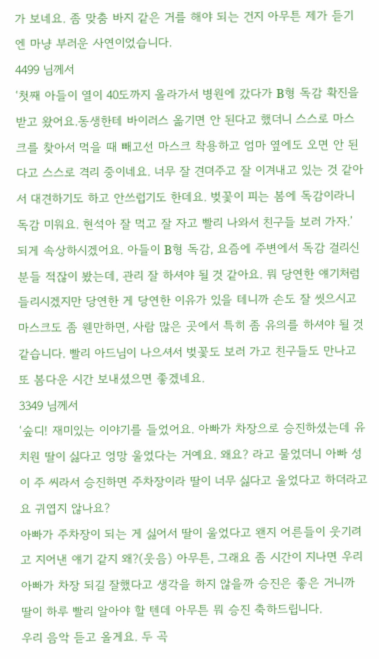가 보네요. 좀 맞춤 바지 같은 거를 해야 되는 건지 아무튼 제가 듣기엔 마냥 부러운 사연이었습니다.
4499 님께서
‘첫째 아들이 열이 40도까지 올라가서 병원에 갔다가 B형 독감 확진을 받고 왔어요.동생한테 바이러스 옮기면 안 된다고 했더니 스스로 마스크를 찾아서 먹을 때 빼고선 마스크 착용하고 엄마 옆에도 오면 안 된다고 스스로 격리 중이네요. 너무 잘 견뎌주고 잘 이겨내고 있는 것 같아서 대견하기도 하고 안쓰럽기도 한데요. 벚꽃이 피는 봄에 독감이라니 독감 미워요. 현석아 잘 먹고 잘 자고 빨리 나와서 친구들 보러 가자.’
되게 속상하시겠어요. 아들이 B형 독감, 요즘에 주변에서 독감 걸리신 분들 적잖이 봤는데, 관리 잘 하셔야 될 것 같아요. 뭐 당연한 얘기처럼 들리시겠지만 당연한 게 당연한 이유가 있을 테니까 손도 잘 씻으시고 마스크도 좀 웬만하면, 사람 많은 곳에서 특히 좀 유의를 하셔야 될 것 같습니다. 빨리 아드님이 나으셔서 벚꽃도 보러 가고 친구들도 만나고 또 봄다운 시간 보내셨으면 좋겠네요.
3349 님께서
‘숲디! 재미있는 이야기를 들었어요. 아빠가 차장으로 승진하셨는데 유치원 딸이 싫다고 엉망 울었다는 거예요. 왜요? 라고 물었더니 아빠 성이 주 씨라서 승진하면 주차장이라 딸이 너무 싫다고 울었다고 하더라고요 귀엽지 않나요?
아빠가 주차장이 되는 게 싫어서 딸이 울었다고 왠지 어른들이 웃기려고 지어낸 얘기 같지 왜?(웃음) 아무튼, 그래요 좀 시간이 지나면 우리 아빠가 차장 되길 잘했다고 생각을 하지 않을까 승진은 좋은 거니까 딸이 하루 빨리 알아야 할 텐데 아무튼 뭐 승진 축하드립니다.
우리 음악 듣고 올게요. 두 곡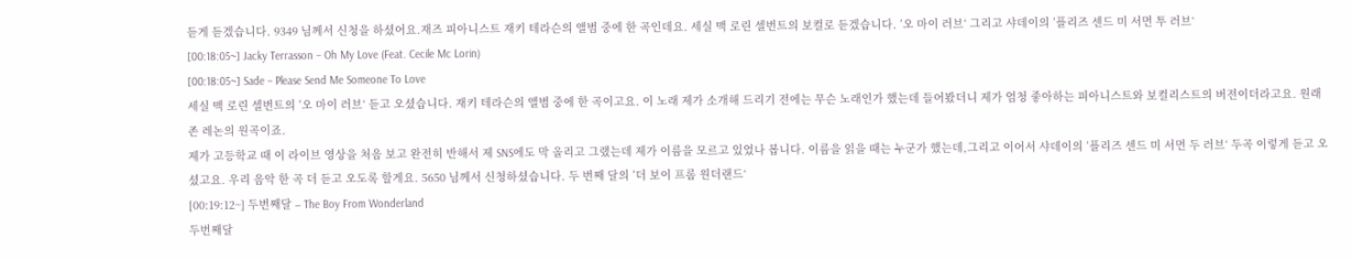듣게 듣겠습니다. 9349 님께서 신청을 하셨어요.재즈 피아니스트 재키 테라슨의 앨범 중에 한 곡인데요. 세실 맥 로린 셀번트의 보컬로 듣겠습니다. ’오 마이 러브‘ 그리고 샤데이의 ’플리즈 센드 미 서먼 투 러브‘
[00:18:05~] Jacky Terrasson – Oh My Love (Feat. Cecile Mc Lorin)
[00:18:05~] Sade – Please Send Me Someone To Love
세실 맥 로린 셀번트의 ’오 마이 러브‘ 듣고 오셨습니다. 재키 테라슨의 앨범 중에 한 곡이고요. 이 노래 제가 소개해 드리기 전에는 무슨 노래인가 했는데 들어봤더니 제가 엄청 좋아하는 피아니스트와 보컬리스트의 버전이더라고요. 원래 존 레논의 원곡이죠.
제가 고등학교 때 이 라이브 영상을 처음 보고 완전히 반해서 제 SNS에도 막 올리고 그랬는데 제가 이름을 모르고 있었나 봅니다. 이름을 읽을 때는 누군가 했는데,그리고 이어서 샤데이의 ’플리즈 센드 미 서먼 두 러브‘ 두곡 이렇게 듣고 오셨고요. 우리 음악 한 곡 더 듣고 오도록 할게요. 5650 님께서 신청하셨습니다. 두 번째 달의 ’더 보이 프롬 원더랜드‘
[00:19:12~] 두번째달 – The Boy From Wonderland
두번째달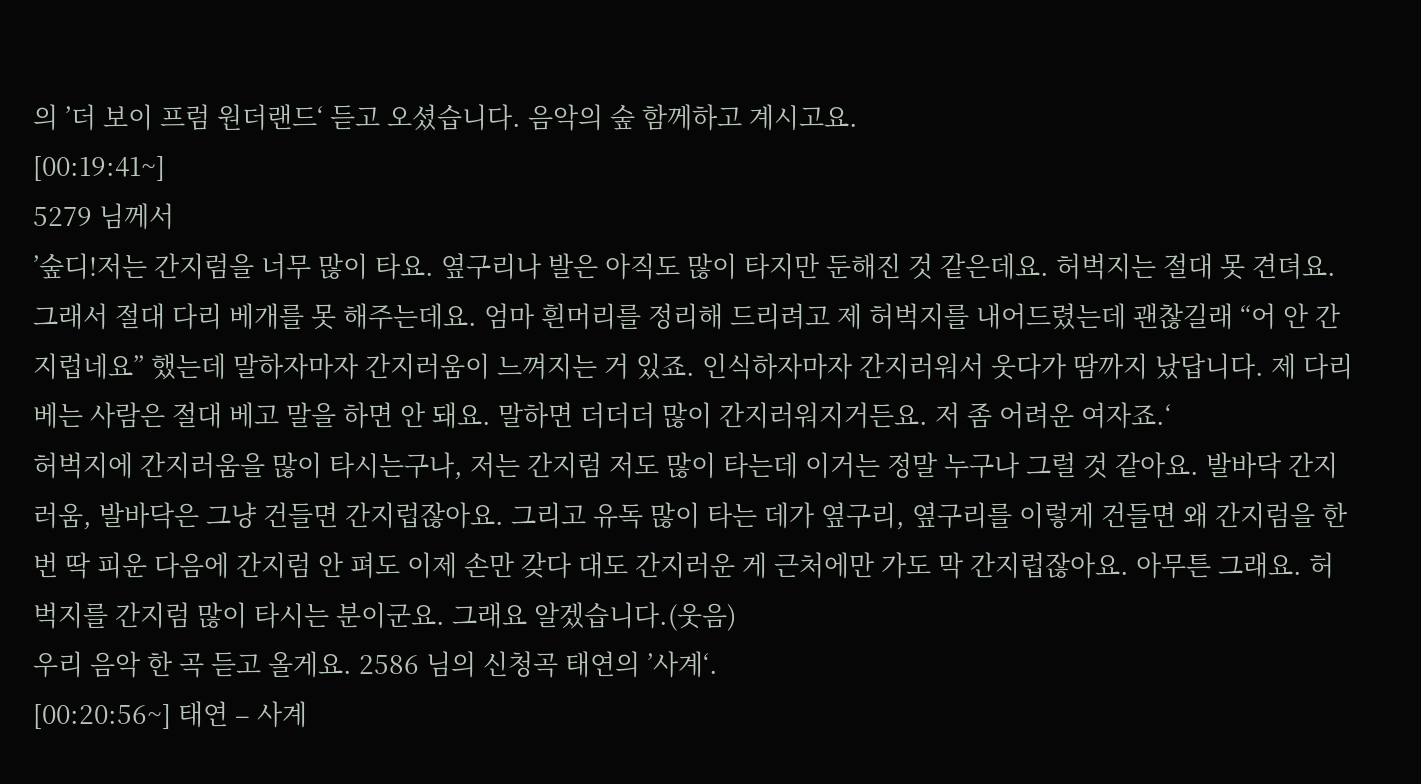의 ’더 보이 프럼 원더랜드‘ 듣고 오셨습니다. 음악의 숲 함께하고 계시고요.
[00:19:41~]
5279 님께서
’숲디!저는 간지럼을 너무 많이 타요. 옆구리나 발은 아직도 많이 타지만 둔해진 것 같은데요. 허벅지는 절대 못 견뎌요. 그래서 절대 다리 베개를 못 해주는데요. 엄마 흰머리를 정리해 드리려고 제 허벅지를 내어드렸는데 괜찮길래 “어 안 간지럽네요” 했는데 말하자마자 간지러움이 느껴지는 거 있죠. 인식하자마자 간지러워서 웃다가 땀까지 났답니다. 제 다리 베는 사람은 절대 베고 말을 하면 안 돼요. 말하면 더더더 많이 간지러워지거든요. 저 좀 어려운 여자죠.‘
허벅지에 간지러움을 많이 타시는구나, 저는 간지럼 저도 많이 타는데 이거는 정말 누구나 그럴 것 같아요. 발바닥 간지러움, 발바닥은 그냥 건들면 간지럽잖아요. 그리고 유독 많이 타는 데가 옆구리, 옆구리를 이렇게 건들면 왜 간지럼을 한번 딱 피운 다음에 간지럼 안 펴도 이제 손만 갖다 대도 간지러운 게 근처에만 가도 막 간지럽잖아요. 아무튼 그래요. 허벅지를 간지럼 많이 타시는 분이군요. 그래요 알겠습니다.(웃음)
우리 음악 한 곡 듣고 올게요. 2586 님의 신청곡 태연의 ’사계‘.
[00:20:56~] 태연 – 사계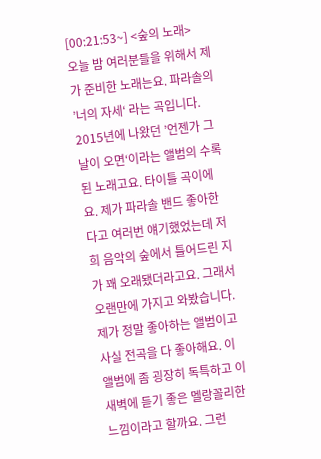[00:21:53~] <숲의 노래>
오늘 밤 여러분들을 위해서 제가 준비한 노래는요. 파라솔의 ’너의 자세‘ 라는 곡입니다. 2015년에 나왔던 ’언젠가 그날이 오면‘이라는 앨범의 수록된 노래고요. 타이틀 곡이에요. 제가 파라솔 밴드 좋아한다고 여러번 얘기했었는데 저희 음악의 숲에서 틀어드린 지가 꽤 오래됐더라고요. 그래서 오랜만에 가지고 와봤습니다. 제가 정말 좋아하는 앨범이고 사실 전곡을 다 좋아해요. 이 앨범에 좀 굉장히 독특하고 이 새벽에 듣기 좋은 멜랑꼴리한 느낌이라고 할까요. 그런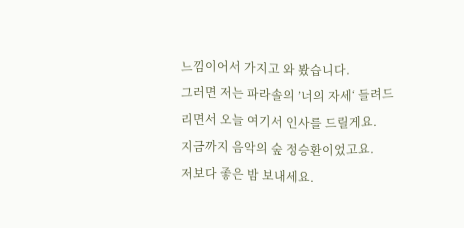느낌이어서 가지고 와 봤습니다.
그러면 저는 파라솔의 ’너의 자세‘ 들려드리면서 오늘 여기서 인사를 드릴게요.
지금까지 음악의 숲 정승환이었고요.
저보다 좋은 밤 보내세요.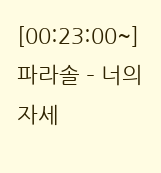[00:23:00~] 파라솔 – 너의 자세